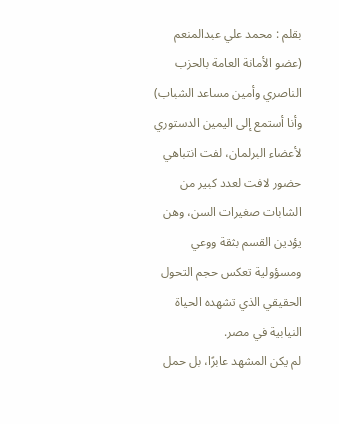بقلم : محمد علي عبدالمنعم
(عضو الأمانة العامة بالحزب الناصري وأمين مساعد الشباب)
وأنا أستمع إلى اليمين الدستوري لأعضاء البرلمان، لفت انتباهي حضور لافت لعدد كبير من الشابات صغيرات السن، وهن يؤدين القسم بثقة ووعي ومسؤولية تعكس حجم التحول الحقيقي الذي تشهده الحياة النيابية في مصر.
لم يكن المشهد عابرًا، بل حمل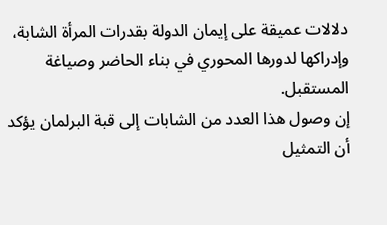دلالات عميقة على إيمان الدولة بقدرات المرأة الشابة، وإدراكها لدورها المحوري في بناء الحاضر وصياغة المستقبل.
إن وصول هذا العدد من الشابات إلى قبة البرلمان يؤكد أن التمثيل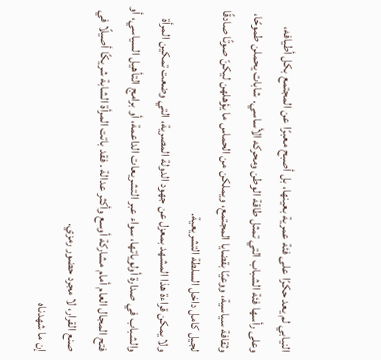النيابي لم يعد حكرًا على فئة عمرية بعينها، بل أصبح معبرًا عن المجتمع بكل أطيافه، وعلى رأسها فئة الشباب التي تمثل طاقة الوطن ومحركه الأساسي. شابات يحملن طموحًا، وثقافة سياسية، ووعيًا بقضايا المجتمع، ويملكن من الحماس ما يؤهلهن ليكنّ صوتًا صادقًا لجيل كامل داخل السلطة التشريعية.
ولا يمكن قراءة هذا المشهد بمعزل عن جهود الدولة المصرية، التي وضعت تمكين المرأة والشباب في صدارة أولوياتها، سواء عبر التشريعات الداعمة، أو برامج التأهيل السياسي، أو فتح المجال العام أمام مشاركة أوسع وأكثر عدالة . فقد باتت المرأة الشابة شريكًا أصيلًا في صنع القرار، لا مجرد حضور رمزي.
إن ما شهدناه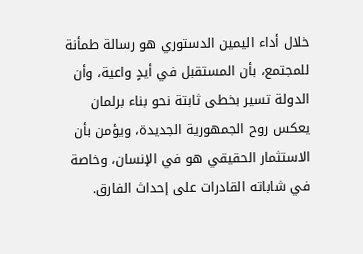خلال أداء اليمين الدستوري هو رسالة طمأنة للمجتمع، بأن المستقبل في أيدٍ واعية، وأن الدولة تسير بخطى ثابتة نحو بناء برلمان يعكس روح الجمهورية الجديدة، ويؤمن بأن الاستثمار الحقيقي هو في الإنسان، وخاصة في شاباته القادرات على إحداث الفارق.